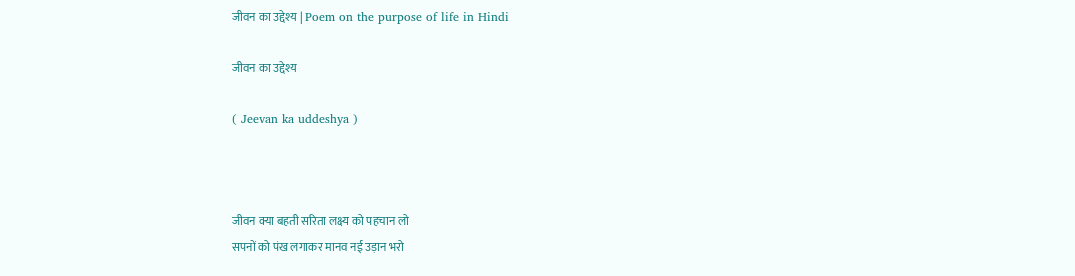जीवन का उद्देश्य | Poem on the purpose of life in Hindi

जीवन का उद्देश्य

( Jeevan ka uddeshya )



जीवन क्या बहती सरिता लक्ष्य को पहचान लो
सपनों को पंख लगाकर मानव नई उड़ान भरो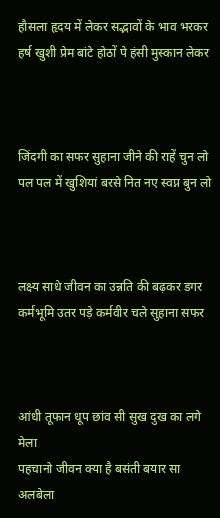हौसला हृदय में लेकर सद्भावों के भाव भरकर
हर्ष खुशी प्रेम बांटे होठों पे हंसी मुस्कान लेकर



जिंदगी का सफर सुहाना जीने की राहें चुन लो
पल पल में खुशियां बरसे नित नए स्वप्न बुन लो



लक्ष्य साधे जीवन का उन्नति की बढ़कर डगर
कर्मभूमि उतर पड़े कर्मवीर चले सुहाना सफर



आंधी तूफान धूप छांव सी सुख दुख का लगे मेला
पहचानो जीवन क्या है बसंती बयार सा अलबेला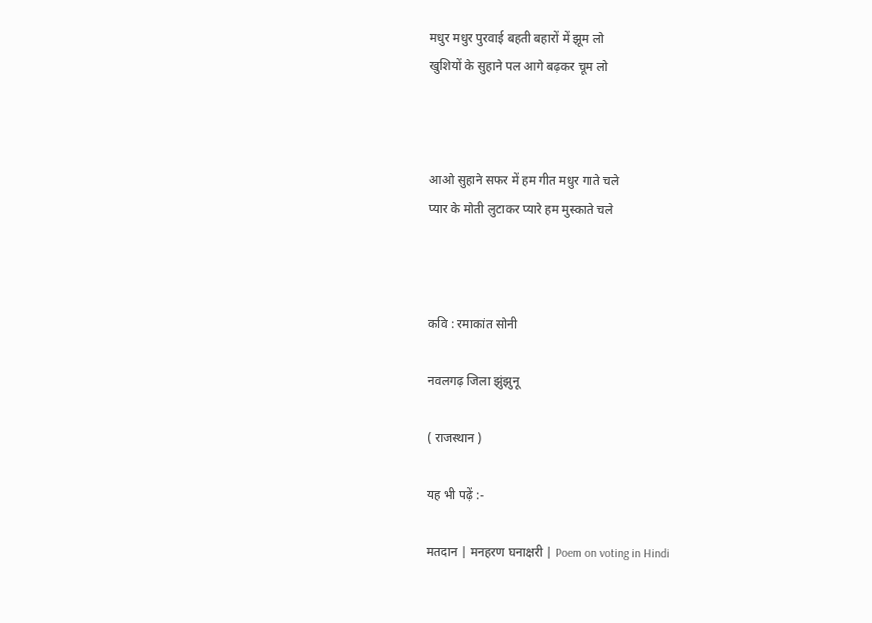मधुर मधुर पुरवाई बहती बहारों में झूम लो
खुशियों के सुहाने पल आगे बढ़कर चूम लो



आओ सुहाने सफर में हम गीत मधुर गाते चले
प्यार के मोती लुटाकर प्यारे हम मुस्काते चले



कवि : रमाकांत सोनी

नवलगढ़ जिला झुंझुनू

( राजस्थान )

यह भी पढ़ें :-

मतदान | मनहरण घनाक्षरी | Poem on voting in Hindi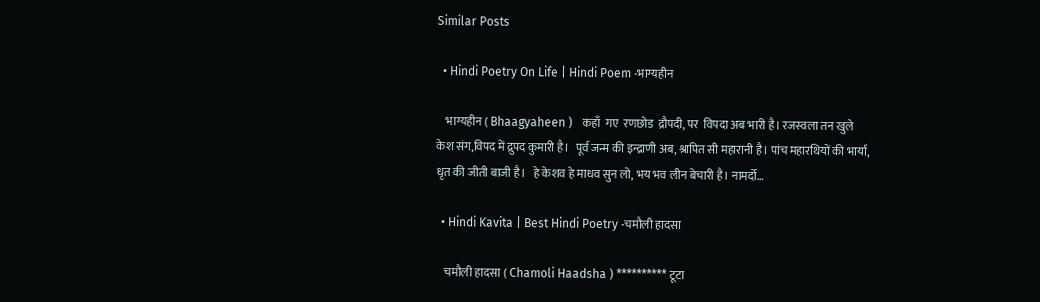Similar Posts

  • Hindi Poetry On Life | Hindi Poem -भाग्यहीन

    भाग्यहीन ( Bhaagyaheen )   कहाँ  गए  रणछोड  द्रौपदी, पर  विपदा अब भारी है। रजस्वला तन खुले केश संग,विपद में द्रुपद कुमारी है।   पूर्व जन्म की इन्द्राणी अब, श्रापित सी महारानी है। पांच महारथियों की भार्या, धृत की जीती बाजी है।   हे केशव हे माधव सुन लो, भय भव लीन बेचारी है। नामर्दो…

  • Hindi Kavita | Best Hindi Poetry -चमौली हादसा

    चमौली हादसा ( Chamoli Haadsha ) ********** टूटा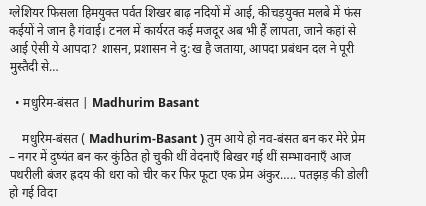ग्लेशियर फिसला हिमयुक्त पर्वत शिखर बाढ़ नदियों में आई, कीचड़युक्त मलबे में फंस कईयों ने जान है गंवाई। टनल में कार्यरत कई मजदूर अब भी हैं लापता, जाने कहां से आई ऐसी ये आपदा? शासन, प्रशासन ने दु:ख है जताया, आपदा प्रबंधन दल ने पूरी मुस्तैदी से…

  • मधुरिम-बंसत | Madhurim Basant

    मधुरिम-बंसत ( Madhurim-Basant ) तुम आये हो नव-बंसत बन कर मेरे प्रेम – नगर में दुष्यंत बन कर कुंठित हो चुकी थीं वेदनाएँ बिखर गई थीं सम्भावनाएँ आज पथरीली बंजर ह्रदय की धरा को चीर कर फिर फूटा एक प्रेम अंकुर….. पतझड़ की डोली हो गई विदा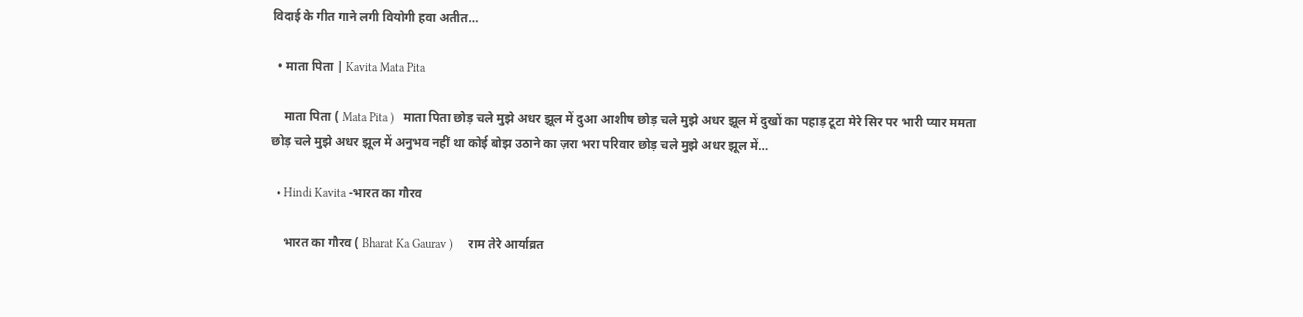विदाई के गीत गाने लगी वियोगी हवा अतीत…

  • माता पिता | Kavita Mata Pita

    माता पिता ( Mata Pita )   माता पिता छोड़ चले मुझे अधर झूल में दुआ आशीष छोड़ चले मुझे अधर झूल में दुखों का पहाड़ टूटा मेरे सिर पर भारी प्यार ममता छोड़ चले मुझे अधर झूल में अनुभव नहीं था कोई बोझ उठाने का ज़रा भरा परिवार छोड़ चले मुझे अधर झूल में…

  • Hindi Kavita -भारत का गौरव

    भारत का गौरव ( Bharat Ka Gaurav )     राम तेरे आर्याव्रत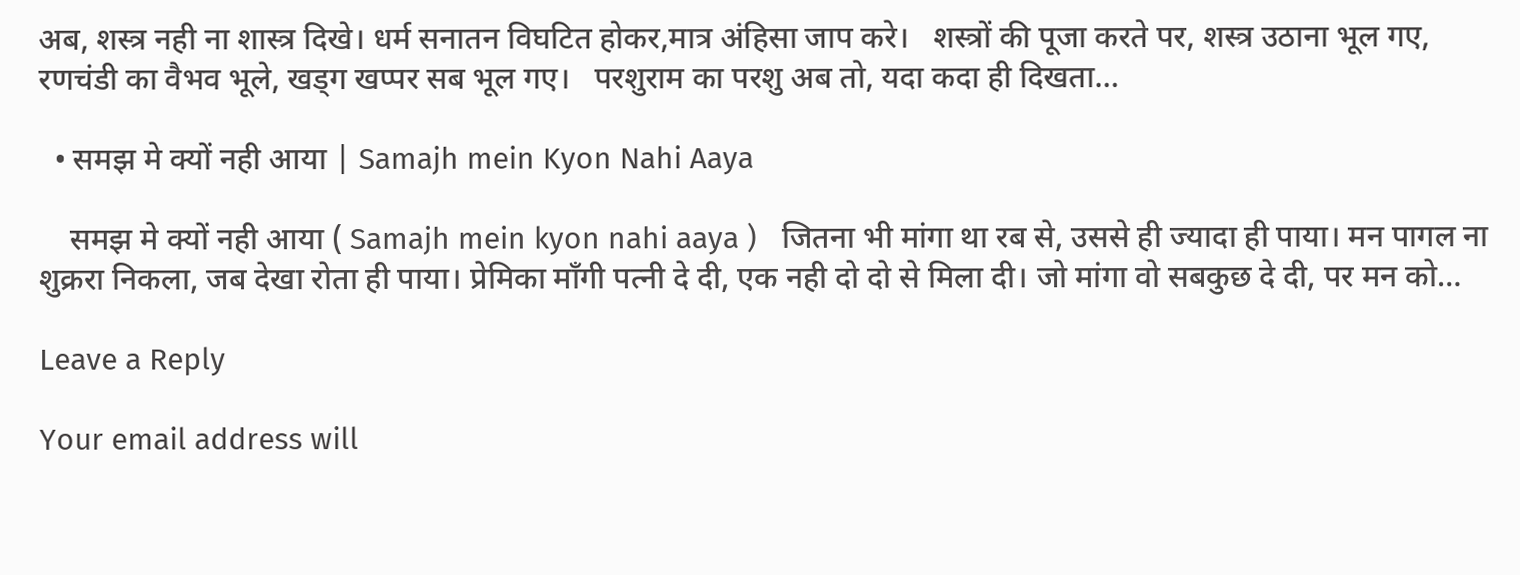अब, शस्त्र नही ना शास्त्र दिखे। धर्म सनातन विघटित होकर,मात्र अंहिसा जाप करे।   शस्त्रों की पूजा करते पर, शस्त्र उठाना भूल गए, रणचंडी का वैभव भूले, खड्ग खप्पर सब भूल गए।   परशुराम का परशु अब तो, यदा कदा ही दिखता…

  • समझ मे क्यों नही आया | Samajh mein Kyon Nahi Aaya

    समझ मे क्यों नही आया ( Samajh mein kyon nahi aaya )   जितना भी मांगा था रब से, उससे ही ज्यादा ही पाया। मन पागल ना शुक्ररा निकला, जब देखा रोता ही पाया। प्रेमिका माँगी पत्नी दे दी, एक नही दो दो से मिला दी। जो मांगा वो सबकुछ दे दी, पर मन को…

Leave a Reply

Your email address will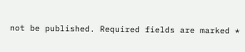not be published. Required fields are marked *